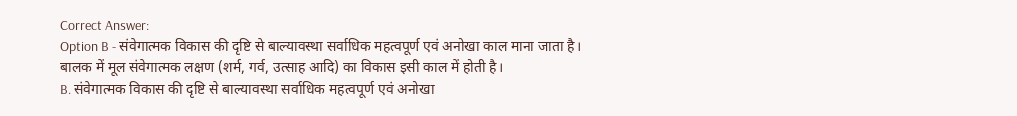Correct Answer:
Option B - संवेगात्मक विकास की दृष्टि से बाल्यावस्था सर्वाधिक महत्वपूर्ण एवं अनोखा काल माना जाता है। बालक में मूल संवेगात्मक लक्षण (शर्म, गर्व, उत्साह आदि) का विकास इसी काल में होती है।
B. संवेगात्मक विकास की दृष्टि से बाल्यावस्था सर्वाधिक महत्वपूर्ण एवं अनोखा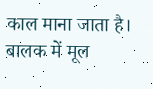काल माना जाता है। बालक में मूल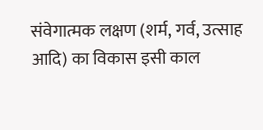संवेगात्मक लक्षण (शर्म, गर्व, उत्साह आदि) का विकास इसी काल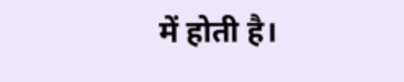में होती है।